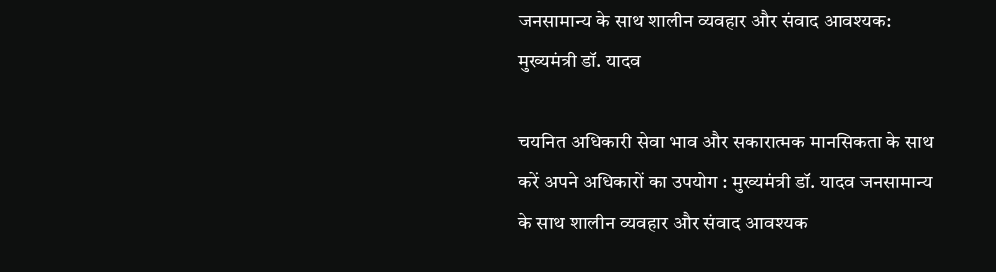जनसामान्य के साथ शालीन व्यवहार और संवाद आवश्यक: मुख्यमंत्री डॉ. यादव

चयनित अधिकारी सेवा भाव और सकारात्मक मानसिकता के साथ करें अपने अधिकारों का उपयोग : मुख्यमंत्री डॉ. यादव जनसामान्य के साथ शालीन व्यवहार और संवाद आवश्यक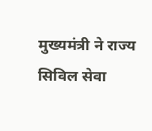मुख्यमंत्री ने राज्य सिविल सेवा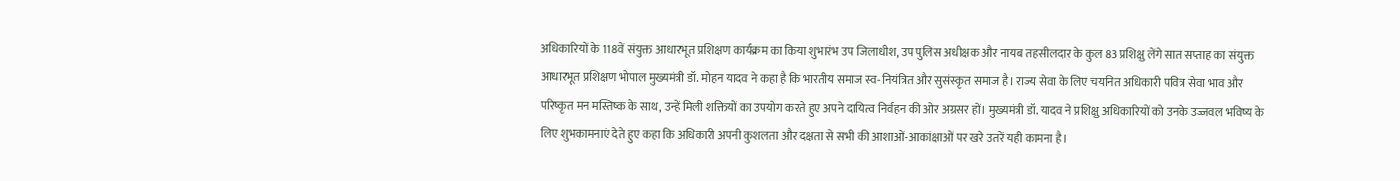अधिकारियों के 118वें संयुक्त आधारभूत प्रशिक्षण कार्यक्रम का किया शुभारंभ उप जिलाधीश, उप पुलिस अधीक्षक और नायब तहसीलदार के कुल 83 प्रशिक्षु लेंगे सात सप्ताह का संयुक्त आधारभूत प्रशिक्षण भोपाल मुख्यमंत्री डॉ. मोहन यादव ने कहा है कि भारतीय समाज स्व-नियंत्रित और सुसंस्कृत समाज है। राज्य सेवा के लिए चयनित अधिकारी पवित्र सेवा भाव और परिष्कृत मन मस्तिष्क के साथ, उन्हें मिली शक्तियों का उपयोग करते हुए अपने दायित्व निर्वहन की ओर अग्रसर हों। मुख्यमंत्री डॉ. यादव ने प्रशिक्षु अधिकारियों को उनके उज्जवल भविष्य के लिए शुभकामनाएं देते हुए कहा कि अधिकारी अपनी कुशलता और दक्षता से सभी की आशाओं-आकांक्षाओं पर खरे उतरें यही कामना है।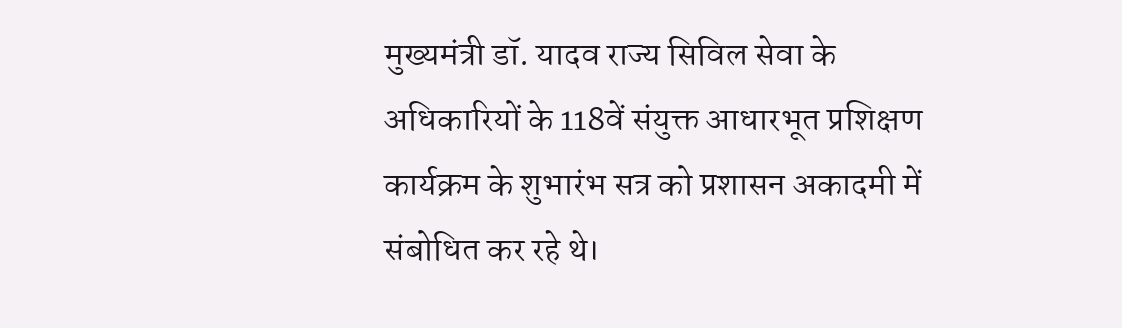मुख्यमंत्री डॉ. यादव राज्य सिविल सेवा के अधिकारियों के 118वें संयुक्त आधारभूत प्रशिक्षण कार्यक्रम के शुभारंभ सत्र को प्रशासन अकादमी में संबोधित कर रहे थे।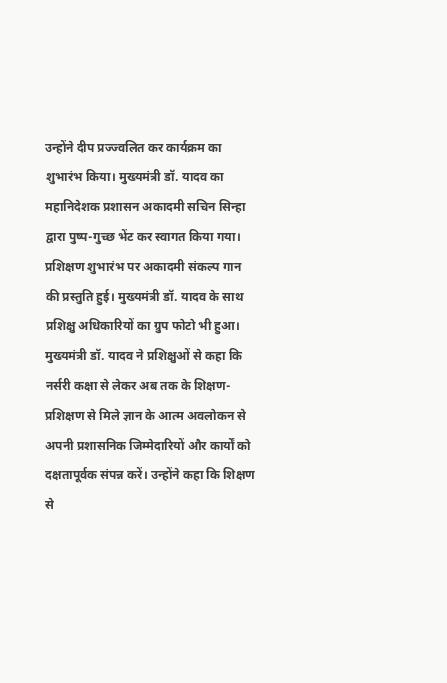उन्होंने दीप प्रज्ज्वलित कर कार्यक्रम का शुभारंभ किया। मुख्यमंत्री डॉ. यादव का महानिदेशक प्रशासन अकादमी सचिन सिन्हा द्वारा पुष्प-गुच्छ भेंट कर स्वागत किया गया। प्रशिक्षण शुभारंभ पर अकादमी संकल्प गान की प्रस्तुति हुई। मुख्यमंत्री डॉ. यादव के साथ प्रशिक्षु अधिकारियों का ग्रुप फोटो भी हुआ। मुख्यमंत्री डॉ. यादव ने प्रशिक्षुओं से कहा कि नर्सरी कक्षा से लेकर अब तक के शिक्षण-प्रशिक्षण से मिले ज्ञान के आत्म अवलोकन से अपनी प्रशासनिक जिम्मेदारियों और कार्यों को दक्षतापूर्वक संपन्न करें। उन्होंने कहा कि शिक्षण से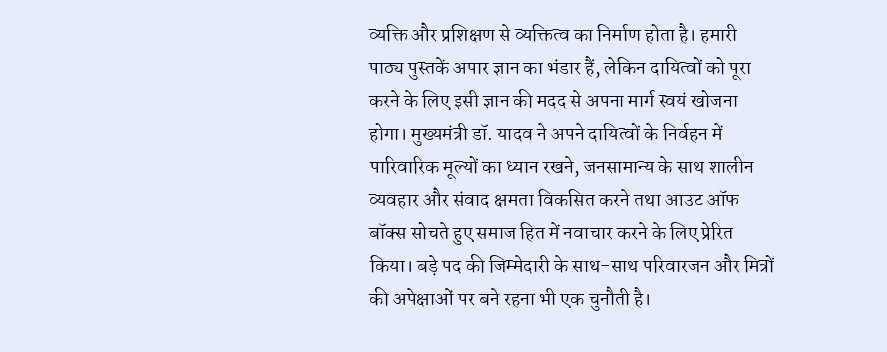व्यक्ति और प्रशिक्षण से व्यक्तित्व का निर्माण होता है। हमारी पाठ्य पुस्तकें अपार ज्ञान का भंडार हैं, लेकिन दायित्वों को पूरा करने के लिए इसी ज्ञान की मदद से अपना मार्ग स्वयं खोजना होगा। मुख्यमंत्री डॉ. यादव ने अपने दायित्वों के निर्वहन में पारिवारिक मूल्यों का ध्यान रखने, जनसामान्य के साथ शालीन व्यवहार और संवाद क्षमता विकसित करने तथा आउट ऑफ बॉक्स सोचते हुए समाज हित में नवाचार करने के लिए प्रेरित किया। बड़े पद की जिम्मेदारी के साथ-साथ परिवारजन और मित्रों की अपेक्षाओं पर बने रहना भी एक चुनौती है।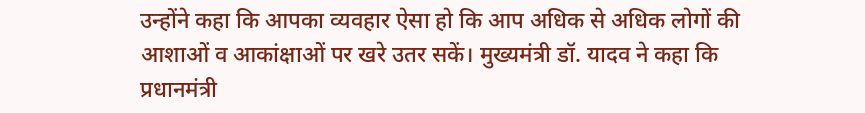उन्होंने कहा कि आपका व्यवहार ऐसा हो कि आप अधिक से अधिक लोगों की आशाओं व आकांक्षाओं पर खरे उतर सकें। मुख्यमंत्री डॉ. यादव ने कहा कि प्रधानमंत्री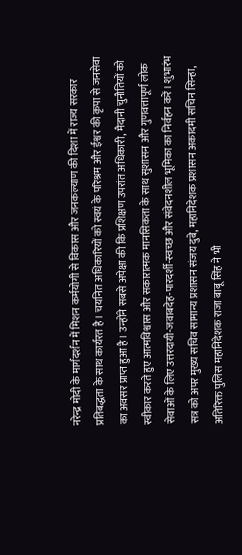नरेन्द्र मोदी के मार्गदर्शन में मिशन कर्मयोगी से विकास और जनकल्याण की दिशा में राज्य सरकार प्रतिबद्धता के साथ कार्यरत है। चयनित अधिकारियों को स्वयं के परिश्रम और ईश्वर की कृपा से जनसेवा का अवसर प्राप्त हुआ है। उन्होंने सबसे अपेक्षा की कि प्रशिक्षण उपरांत अधिकारी, मैदानी चुनौतियों को स्वीकार करते हुए आत्मविश्वास और सकारात्मक मानसिकता के साथ सुशासन और गुणवत्तापूर्ण लोक सेवाओं के लिए उत्तरदायी-जवाबदेह-पारदर्शी-स्वच्छ और संवेदनशील भूमिका का निर्वहन करें। शुभारंभ सत्र को अपर मुख्य सचिव सामान्य प्रशासन संजय दुबे, महानिदेशक प्रशासन अकादमी सचिन सिन्हा, अतिरिक्त पुलिस महानिदेशक राजा बाबू सिंह ने भी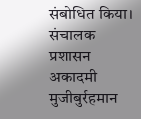संबोधित किया। संचालक प्रशासन अकादमी मुजीबुर्रहमान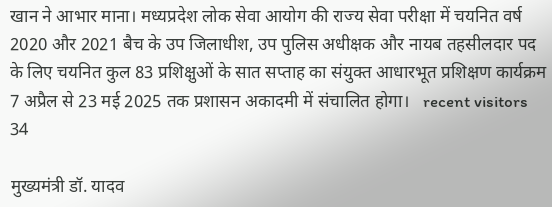खान ने आभार माना। मध्यप्रदेश लोक सेवा आयोग की राज्य सेवा परीक्षा में चयनित वर्ष 2020 और 2021 बैच के उप जिलाधीश, उप पुलिस अधीक्षक और नायब तहसीलदार पद के लिए चयनित कुल 83 प्रशिक्षुओं के सात सप्ताह का संयुक्त आधारभूत प्रशिक्षण कार्यक्रम 7 अप्रैल से 23 मई 2025 तक प्रशासन अकादमी में संचालित होगा।   recent visitors 34

मुख्यमंत्री डॉ. यादव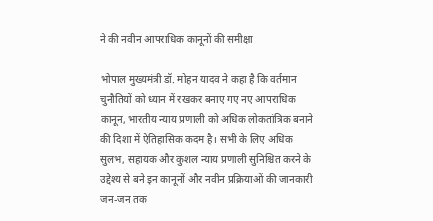ने की नवीन आपराधिक कानूनों की समीक्षा

भोपाल मुख्यमंत्री डॉ. मोहन यादव ने कहा है कि वर्तमान चुनौतियों को ध्यान में रखकर बनाए गए नए आपराधिक कानून, भारतीय न्याय प्रणाली को अधिक लोकतांत्रिक बनाने की दिशा में ऐतिहासिक कदम है। सभी के लिए अधिक सुलभ, सहायक और कुशल न्याय प्रणाली सुनिश्चित करने के उद्देश्य से बने इन कानूनों और नवीन प्रक्रियाओं की जानकारी जन-जन तक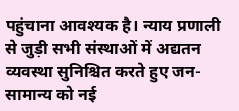पहुंचाना आवश्यक है। न्याय प्रणाली से जुड़ी सभी संस्थाओं में अद्यतन व्यवस्था सुनिश्चित करते हुए जन-सामान्य को नई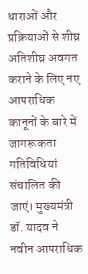धाराओं और प्रक्रियाओं से शीघ्र अतिशीघ्र अवगत कराने के लिए नए आपराधिक कानूनों के बारे में जागरूकता गतिविधियां संचालित की जाएं। मुख्यमंत्री डॉ. यादव ने नवीन आपराधिक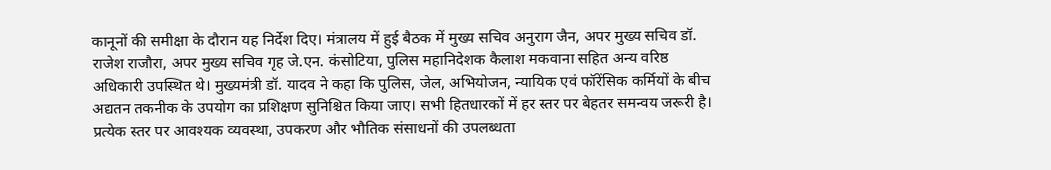कानूनों की समीक्षा के दौरान यह निर्देश दिए। मंत्रालय में हुई बैठक में मुख्य सचिव अनुराग जैन, अपर मुख्य सचिव डॉ. राजेश राजौरा, अपर मुख्य सचिव गृह जे.एन. कंसोटिया, पुलिस महानिदेशक कैलाश मकवाना सहित अन्य वरिष्ठ अधिकारी उपस्थित थे। मुख्यमंत्री डॉ. यादव ने कहा कि पुलिस, जेल, अभियोजन, न्यायिक एवं फॉरेंसिक कर्मियों के बीच अद्यतन तकनीक के उपयोग का प्रशिक्षण सुनिश्चित किया जाए। सभी हितधारकों में हर स्तर पर बेहतर समन्वय जरूरी है। प्रत्येक स्तर पर आवश्यक व्यवस्था, उपकरण और भौतिक संसाधनों की उपलब्धता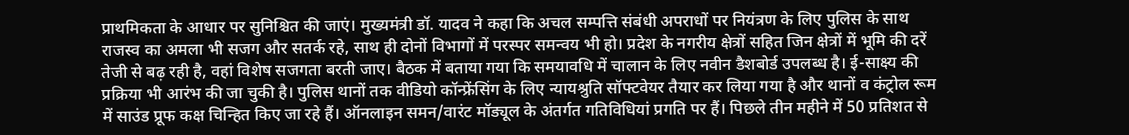प्राथमिकता के आधार पर सुनिश्चित की जाएं। मुख्यमंत्री डॉ. यादव ने कहा कि अचल सम्पत्ति संबंधी अपराधों पर नियंत्रण के लिए पुलिस के साथ राजस्व का अमला भी सजग और सतर्क रहे, साथ ही दोनों विभागों में परस्पर समन्वय भी हो। प्रदेश के नगरीय क्षेत्रों सहित जिन क्षेत्रों में भूमि की दरें तेजी से बढ़ रही है, वहां विशेष सजगता बरती जाए। बैठक में बताया गया कि समयावधि में चालान के लिए नवीन डैशबोर्ड उपलब्ध है। ई-साक्ष्य की प्रक्रिया भी आरंभ की जा चुकी है। पुलिस थानों तक वीडियो कॉन्फ्रेंसिंग के लिए न्यायश्रुति सॉफ्टवेयर तैयार कर लिया गया है और थानों व कंट्रोल रूम में साउंड प्रूफ कक्ष चिन्हित किए जा रहे हैं। ऑनलाइन समन/वारंट मॉड्यूल के अंतर्गत गतिविधियां प्रगति पर हैं। पिछले तीन महीने में 50 प्रतिशत से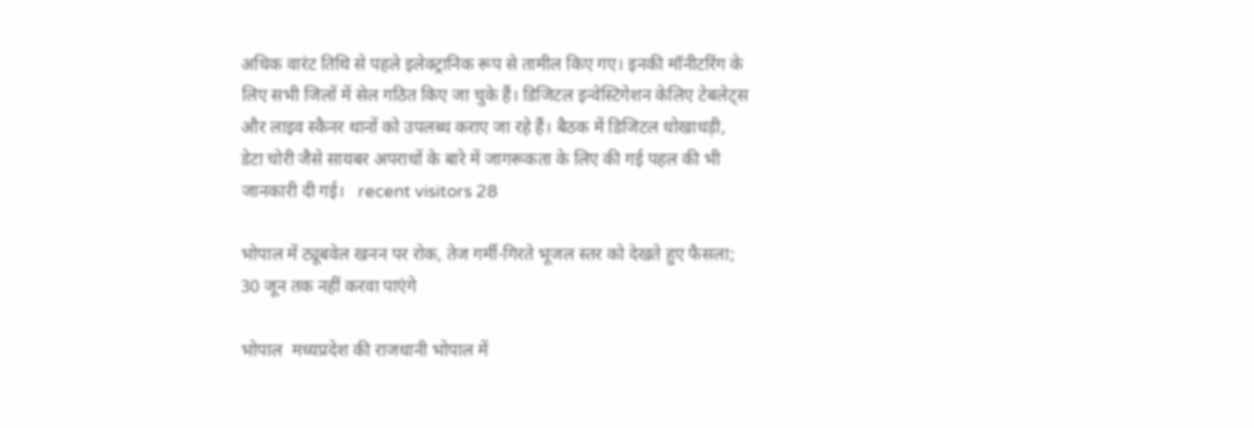अधिक वारंट तिथि से पहले इलेक्ट्रानिक रूप से तामील किए गए। इनकी मॉनीटरिंग के लिए सभी जिलों में सेल गठित किए जा चुके हैं। डिजिटल इन्वेस्टिगेशन केलिए टेबलेट्स और लाइव स्कैनर थानों को उपलब्ध कराए जा रहे हैं। बैठक में डिजिटल धोखाधड़ी, डेटा चोरी जैसे सायबर अपराधों के बारे में जागरूकता के लिए की गई पहल की भी जानकारी दी गई।   recent visitors 28

भोपाल में ट्यूबवेल खनन पर रोक, तेज गर्मी-गिरते भूजल स्तर को देखते हुए फैसला; 30 जून तक नहीं करवा पाएंगे

भोपाल  मध्यप्रदेश की राजधानी भोपाल में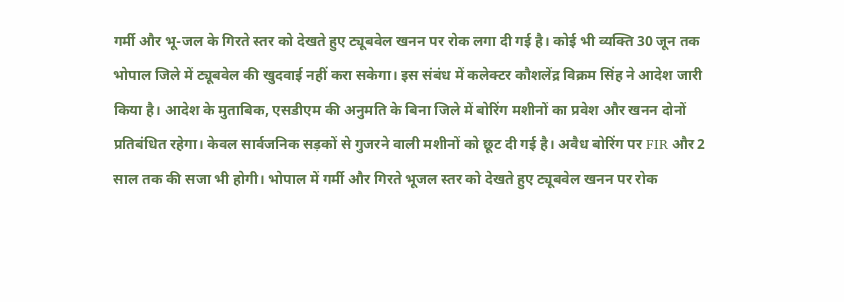गर्मी और भू-जल के गिरते स्तर को देखते हुए ट्यूबवेल खनन पर रोक लगा दी गई है। कोई भी व्यक्ति 30 जून तक भोपाल जिले में ट्यूबवेल की खुदवाई नहीं करा सकेगा। इस संबंध में कलेक्टर कौशलेंद्र विक्रम सिंह ने आदेश जारी किया है। आदेश के मुताबिक, एसडीएम की अनुमति के बिना जिले में बोरिंग मशीनों का प्रवेश और खनन दोनों प्रतिबंधित रहेगा। केवल सार्वजनिक सड़कों से गुजरने वाली मशीनों को छूट दी गई है। अवैध बोरिंग पर FIR और 2 साल तक की सजा भी होगी। भोपाल में गर्मी और गिरते भूजल स्तर को देखते हुए ट्यूबवेल खनन पर रोक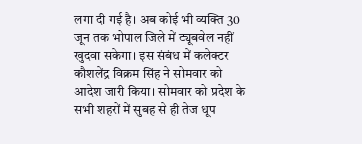लगा दी गई है। अब कोई भी व्यक्ति 30 जून तक भोपाल जिले में ट्यूबवेल नहीं खुदवा सकेगा। इस संबंध में कलेक्टर कौशलेंद्र विक्रम सिंह ने सोमवार को आदेश जारी किया। सोमवार को प्रदेश के सभी शहरों में सुबह से ही तेज धूप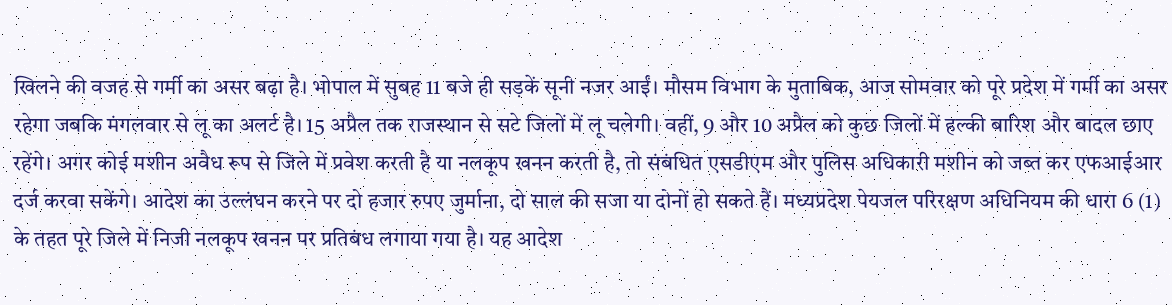खिलने की वजह से गर्मी का असर बढ़ा है। भोपाल में सुबह 11 बजे ही सड़कें सूनी नजर आईं। मौसम विभाग के मुताबिक, आज सोमवार को पूरे प्रदेश में गर्मी का असर रहेगा जबकि मंगलवार से लू का अलर्ट है। 15 अप्रैल तक राजस्थान से सटे जिलों में लू चलेगी। वहीं, 9 और 10 अप्रैल को कुछ जिलों में हल्की बारिश और बादल छाए रहेंगे। अगर कोई मशीन अवैध रूप से जिले में प्रवेश करती है या नलकूप खनन करती है, तो संबंधित एसडीएम और पुलिस अधिकारी मशीन को जब्त कर एफआईआर दर्ज करवा सकेंगे। आदेश का उल्लंघन करने पर दो हजार रुपए जुर्माना, दो साल की सजा या दोनों हो सकते हैं। मध्यप्रदेश पेयजल परिरक्षण अधिनियम की धारा 6 (1) के तहत पूरे जिले में निजी नलकूप खनन पर प्रतिबंध लगाया गया है। यह आदेश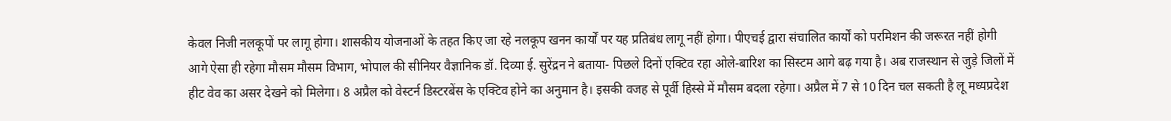केवल निजी नलकूपों पर लागू होगा। शासकीय योजनाओं के तहत किए जा रहे नलकूप खनन कार्यों पर यह प्रतिबंध लागू नहीं होगा। पीएचई द्वारा संचालित कार्यों को परमिशन की जरूरत नहीं होगी आगे ऐसा ही रहेगा मौसम मौसम विभाग, भोपाल की सीनियर वैज्ञानिक डॉ. दिव्या ई. सुरेंद्रन ने बताया- पिछले दिनों एक्टिव रहा ओले-बारिश का सिस्टम आगे बढ़ गया है। अब राजस्थान से जुड़े जिलों में हीट वेव का असर देखने को मिलेगा। 8 अप्रैल को वेस्टर्न डिस्टरबेंस के एक्टिव होने का अनुमान है। इसकी वजह से पूर्वी हिस्से में मौसम बदला रहेगा। अप्रैल में 7 से 10 दिन चल सकती है लू मध्यप्रदेश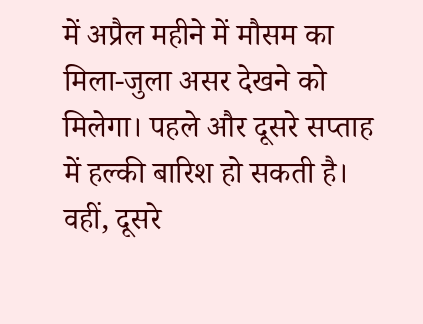में अप्रैल महीने में मौसम का मिला-जुला असर देखने को मिलेगा। पहले और दूसरे सप्ताह में हल्की बारिश हो सकती है। वहीं, दूसरे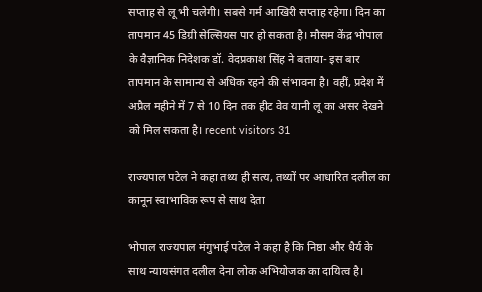सप्ताह से लू भी चलेगी। सबसे गर्म आखिरी सप्ताह रहेगा। दिन का तापमान 45 डिग्री सेल्सियस पार हो सकता है। मौसम केंद्र भोपाल के वैज्ञानिक निदेशक डॉ. वेदप्रकाश सिंह ने बताया- इस बार तापमान के सामान्य से अधिक रहने की संभावना है। वहीं, प्रदेश में अप्रैल महीने में 7 से 10 दिन तक हीट वेव यानी लू का असर देखने को मिल सकता है। recent visitors 31

राज्यपाल पटेल ने कहा तथ्य ही सत्य, तथ्यों पर आधारित दलील का कानून स्वाभाविक रूप से साथ देता

भोपाल राज्यपाल मंगुभाई पटेल ने कहा है कि निष्ठा और धैर्य के साथ न्यायसंगत दलील देना लोक अभियोजक का दायित्व है।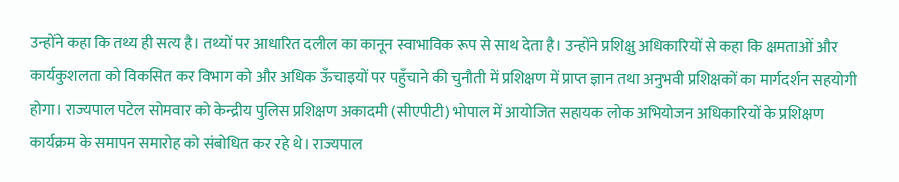उन्होंने कहा कि तथ्य ही सत्य है। तथ्यों पर आधारित दलील का कानून स्वाभाविक रूप से साथ देता है। उन्होंने प्रशिक्षु अधिकारियों से कहा कि क्षमताओं और कार्यकुशलता को विकसित कर विभाग को और अधिक ऊँचाइयों पर पहुँचाने की चुनौती में प्रशिक्षण में प्राप्त ज्ञान तथा अनुभवी प्रशिक्षकों का मार्गदर्शन सहयोगी होगा। राज्यपाल पटेल सोमवार को केन्द्रीय पुलिस प्रशिक्षण अकादमी (सीएपीटी) भोपाल में आयोजित सहायक लोक अभियोजन अधिकारियों के प्रशिक्षण कार्यक्रम के समापन समारोह को संबोधित कर रहे थे। राज्यपाल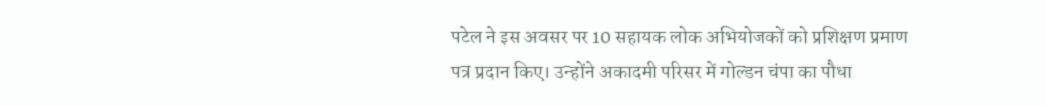पटेल ने इस अवसर पर 10 सहायक लोक अभियोजकों को प्रशिक्षण प्रमाण पत्र प्रदान किए। उन्होंने अकादमी परिसर में गोल्डन चंपा का पौधा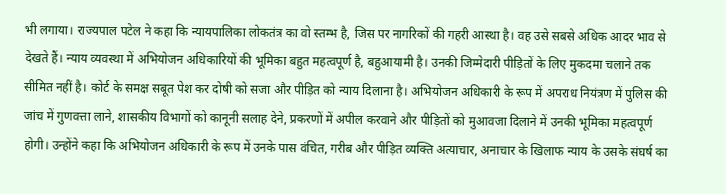भी लगाया। राज्यपाल पटेल ने कहा कि न्यायपालिका लोकतंत्र का वो स्तम्भ है, जिस पर नागरिकों की गहरी आस्था है। वह उसे सबसे अधिक आदर भाव से देखते हैं। न्याय व्यवस्था में अभियोजन अधिकारियों की भूमिका बहुत महत्वपूर्ण है, बहुआयामी है। उनकी जिम्मेदारी पीड़ितों के लिए मुकदमा चलाने तक सीमित नहीं है। कोर्ट के समक्ष सबूत पेश कर दोषी को सजा और पीड़ित को न्याय दिलाना है। अभियोजन अधिकारी के रूप में अपराध नियंत्रण में पुलिस की जांच में गुणवत्ता लाने, शासकीय विभागों को कानूनी सलाह देने, प्रकरणों में अपील करवाने और पीड़ितों को मुआवजा दिलाने में उनकी भूमिका महत्वपूर्ण होगी। उन्होंने कहा कि अभियोजन अधिकारी के रूप में उनके पास वंचित, गरीब और पीड़ित व्यक्ति अत्याचार, अनाचार के खिलाफ न्याय के उसके संघर्ष का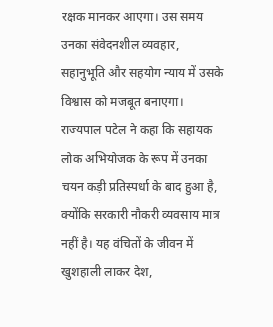रक्षक मानकर आएगा। उस समय उनका संवेदनशील व्यवहार, सहानुभूति और सहयोग न्याय में उसके विश्वास को मजबूत बनाएगा। राज्यपाल पटेल ने कहा कि सहायक लोक अभियोजक के रूप में उनका चयन कड़ी प्रतिस्पर्धा के बाद हुआ है, क्योंकि सरकारी नौकरी व्यवसाय मात्र नहीं है। यह वंचितों के जीवन में खुशहाली लाकर देश,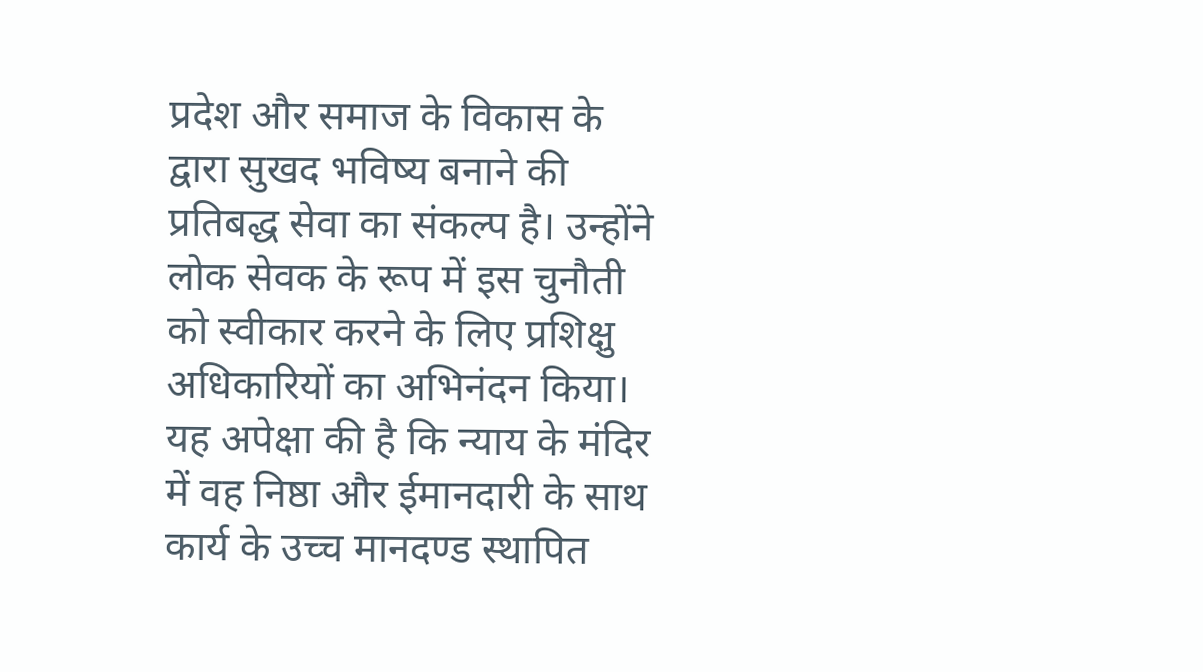प्रदेश और समाज के विकास के द्वारा सुखद भविष्य बनाने की प्रतिबद्ध सेवा का संकल्प है। उन्होंने लोक सेवक के रूप में इस चुनौती को स्वीकार करने के लिए प्रशिक्षु अधिकारियों का अभिनंदन किया। यह अपेक्षा की है कि न्याय के मंदिर में वह निष्ठा और ईमानदारी के साथ कार्य के उच्च मानदण्ड स्थापित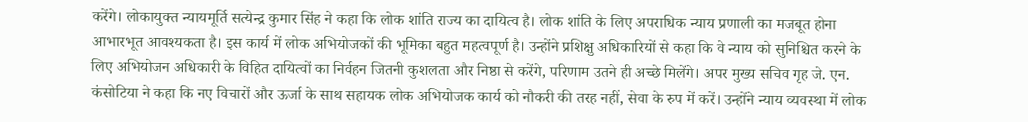करेंगे। लोकायुक्त न्यायमूर्ति सत्येन्द्र कुमार सिंह ने कहा कि लोक शांति राज्य का दायित्व है। लोक शांति के लिए अपराधिक न्याय प्रणाली का मजबूत होना आभारभूत आवश्यकता है। इस कार्य में लोक अभियोजकों की भूमिका बहुत महत्वपूर्ण है। उन्होंने प्रशिक्षु अधिकारियों से कहा कि वे न्याय को सुनिश्चित करने के लिए अभियोजन अधिकारी के विहित दायित्वों का निर्वहन जितनी कुशलता और निष्ठा से करेंगे, परिणाम उतने ही अच्छे मिलेंगे। अपर मुख्य सचिव गृह जे. एन. कंसोटिया ने कहा कि नए विचारों और ऊर्जा के साथ सहायक लोक अभियोजक कार्य को नौकरी की तरह नहीं, सेवा के रुप में करें। उन्होंने न्याय व्यवस्था में लोक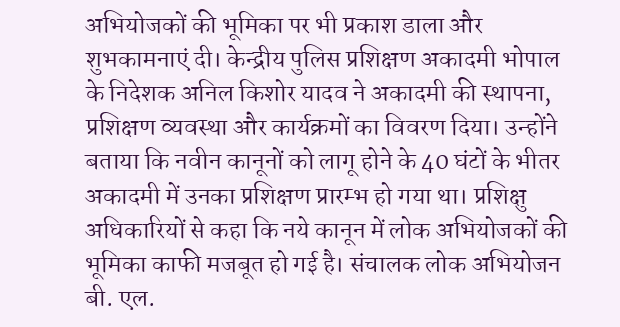अभियोजकों की भूमिका पर भी प्रकाश डाला और शुभकामनाएं दी। केन्द्रीय पुलिस प्रशिक्षण अकादमी भोपाल के निदेशक अनिल किशोर यादव ने अकादमी की स्थापना, प्रशिक्षण व्यवस्था और कार्यक्रमों का विवरण दिया। उन्होंने बताया कि नवीन कानूनों को लागू होने के 40 घंटों के भीतर अकादमी में उनका प्रशिक्षण प्रारम्भ हो गया था। प्रशिक्षु अधिकारियों से कहा कि नये कानून में लोक अभियोजकों की भूमिका काफी मजबूत हो गई है। संचालक लोक अभियोजन बी. एल.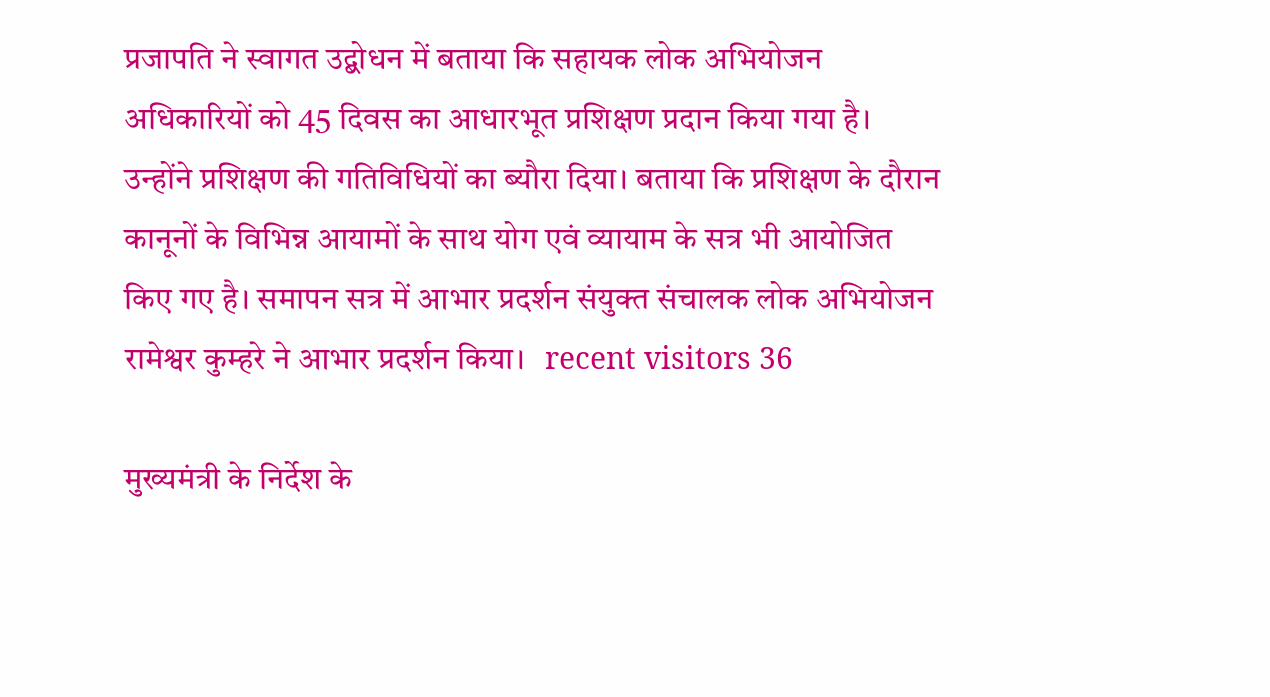प्रजापति ने स्वागत उद्बोधन में बताया कि सहायक लोक अभियोजन अधिकारियों को 45 दिवस का आधारभूत प्रशिक्षण प्रदान किया गया है। उन्होंने प्रशिक्षण की गतिविधियों का ब्यौरा दिया। बताया कि प्रशिक्षण के दौरान कानूनों के विभिन्न आयामों के साथ योग एवं व्यायाम के सत्र भी आयोजित किए गए है। समापन सत्र में आभार प्रदर्शन संयुक्त संचालक लोक अभियोजन रामेश्वर कुम्हरे ने आभार प्रदर्शन किया।   recent visitors 36

मुख्यमंत्री के निर्देश के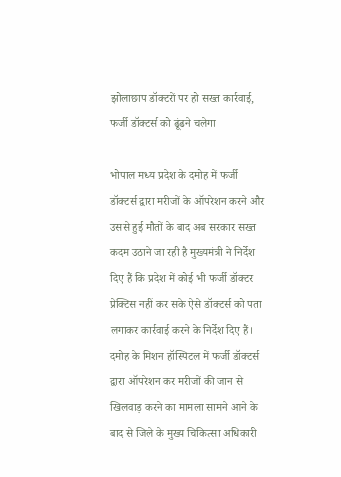झोलाछाप डॉक्टरों पर हो सख्त कार्रवाई, फर्जी डॉक्टर्स को ढूंढने चलेगा

भोपाल मध्य प्रदेश के दमोह में फर्जी डॉक्टर्स द्वारा मरीजों के ऑपरेशन करने और उससे हुई मौतों के बाद अब सरकार सख्त कदम उठाने जा रही है मुख्यमंत्री ने निर्देश दिए हैं कि प्रदेश में कोई भी फर्जी डॉक्टर प्रेक्टिस नहीं कर सके ऐसे डॉक्टर्स को पता लगाकर कार्रवाई करने के निर्देश दिए हैं। दमोह के मिशन हॉस्पिटल में फर्जी डॉक्टर्स द्वारा ऑपरेशन कर मरीजों की जान से खिलवाड़ करने का मामला सामने आने के बाद से जिले के मुख्य चिकित्सा अधिकारी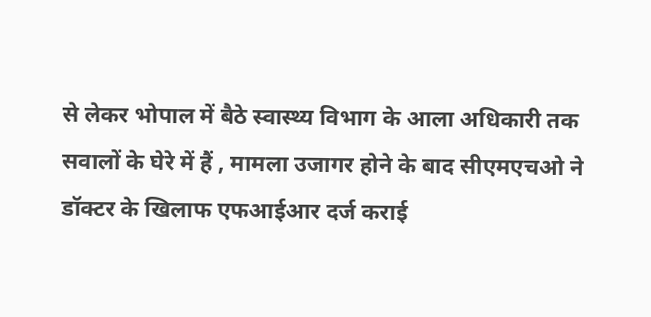से लेकर भोपाल में बैठे स्वास्थ्य विभाग के आला अधिकारी तक सवालों के घेरे में हैं , मामला उजागर होने के बाद सीएमएचओ ने डॉक्टर के खिलाफ एफआईआर दर्ज कराई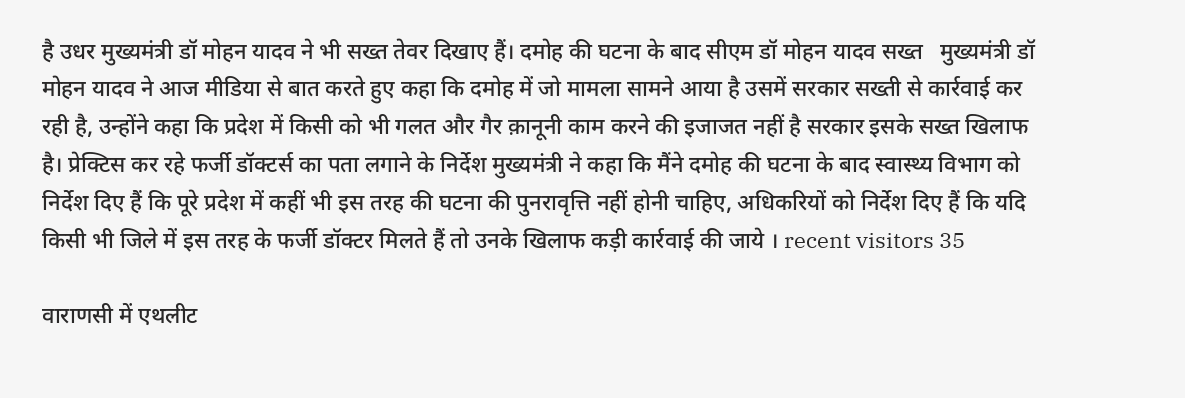है उधर मुख्यमंत्री डॉ मोहन यादव ने भी सख्त तेवर दिखाए हैं। दमोह की घटना के बाद सीएम डॉ मोहन यादव सख्त   मुख्यमंत्री डॉ मोहन यादव ने आज मीडिया से बात करते हुए कहा कि दमोह में जो मामला सामने आया है उसमें सरकार सख्ती से कार्रवाई कर रही है, उन्होंने कहा कि प्रदेश में किसी को भी गलत और गैर क़ानूनी काम करने की इजाजत नहीं है सरकार इसके सख्त खिलाफ है। प्रेक्टिस कर रहे फर्जी डॉक्टर्स का पता लगाने के निर्देश मुख्यमंत्री ने कहा कि मैंने दमोह की घटना के बाद स्वास्थ्य विभाग को निर्देश दिए हैं कि पूरे प्रदेश में कहीं भी इस तरह की घटना की पुनरावृत्ति नहीं होनी चाहिए, अधिकरियों को निर्देश दिए हैं कि यदि किसी भी जिले में इस तरह के फर्जी डॉक्टर मिलते हैं तो उनके खिलाफ कड़ी कार्रवाई की जाये । recent visitors 35

वाराणसी में एथलीट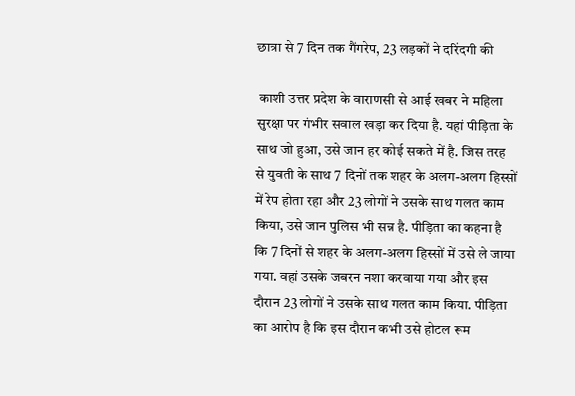छात्रा से 7 दिन तक गैंगरेप, 23 लड़कों ने दरिंदगी की

 काशी उत्तर प्रदेश के वाराणसी से आई खबर ने महिला सुरक्षा पर गंभीर सवाल खड़ा कर दिया है. यहां पीड़िता के साथ जो हुआ, उसे जान हर कोई सकते में है. जिस तरह से युवती के साथ 7 दिनों तक शहर के अलग-अलग हिस्सों में रेप होता रहा और 23 लोगों ने उसके साथ गलत काम किया, उसे जान पुलिस भी सन्न है. पीड़िता का कहना है कि 7 दिनों से शहर के अलग-अलग हिस्सों में उसे ले जाया गया. वहां उसके जबरन नशा करवाया गया और इस दौरान 23 लोगों ने उसके साथ गलत काम किया. पीड़िता का आरोप है कि इस दौरान कभी उसे होटल रूम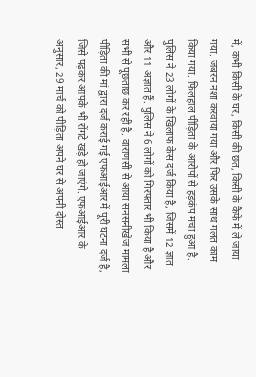में, कभी किसी के घर, किसी की छत, किसी के कैफे में ले जाया गया. जबरन नशा करवाया गया और फिर उसके साथ गलत काम किया गया. फिलहाल पीड़िता के आरोपों से हड़कंप मचा हुआ है. पुलिस ने 23 लोगों के खिलाफ केस दर्ज किया है, जिसमें 12 ज्ञात और 11 अज्ञात हैं. पुलिस ने 6 लोगों को गिरफ्तार भी किया है और सभी से पूछताछ कर रही है. वाराणसी से आया सनसनीखेज मामला पीड़िता की मां द्वारा दर्ज कराई गई एफआईआर में पूरी घटना दर्ज है, जिसे पढ़कर आपके भी रोंगटे खड़े हो जाएंगे. एफआईआर के अनुसार, 29 मार्च को पीड़िता अपने घर से अपनी दोस्त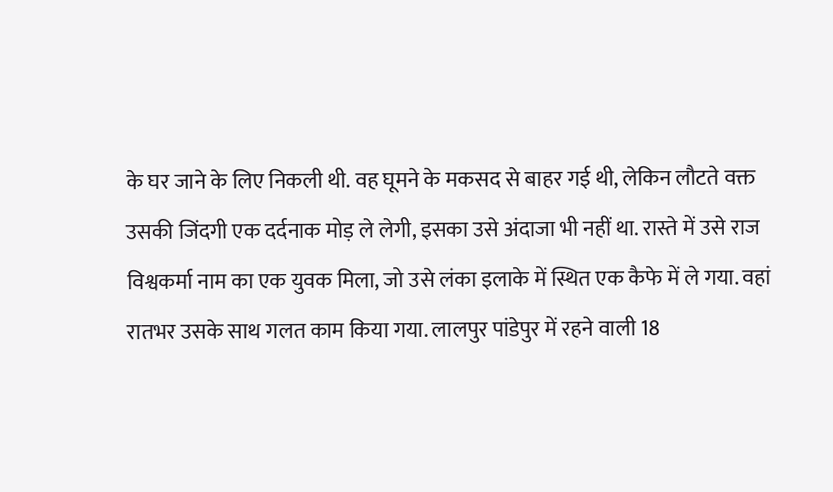के घर जाने के लिए निकली थी. वह घूमने के मकसद से बाहर गई थी, लेकिन लौटते वक्त उसकी जिंदगी एक दर्दनाक मोड़ ले लेगी, इसका उसे अंदाजा भी नहीं था. रास्ते में उसे राज विश्वकर्मा नाम का एक युवक मिला, जो उसे लंका इलाके में स्थित एक कैफे में ले गया. वहां रातभर उसके साथ गलत काम किया गया. लालपुर पांडेपुर में रहने वाली 18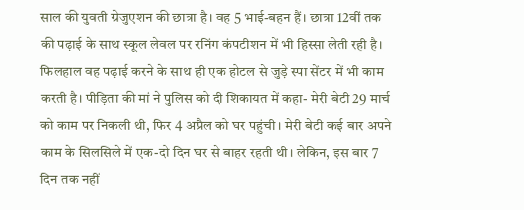साल की युवती ग्रेजुएशन की छात्रा है। वह 5 भाई-बहन हैं। छात्रा 12वीं तक की पढ़ाई के साथ स्कूल लेवल पर रनिंग कंपटीशन में भी हिस्सा लेती रही है। फिलहाल वह पढ़ाई करने के साथ ही एक होटल से जुड़े स्पा सेंटर में भी काम करती है। पीड़िता की मां ने पुलिस को दी शिकायत में कहा- मेरी बेटी 29 मार्च को काम पर निकली थी, फिर 4 अप्रैल को घर पहुंची। मेरी बेटी कई बार अपने काम के सिलसिले में एक-दो दिन घर से बाहर रहती थी। लेकिन, इस बार 7 दिन तक नहीं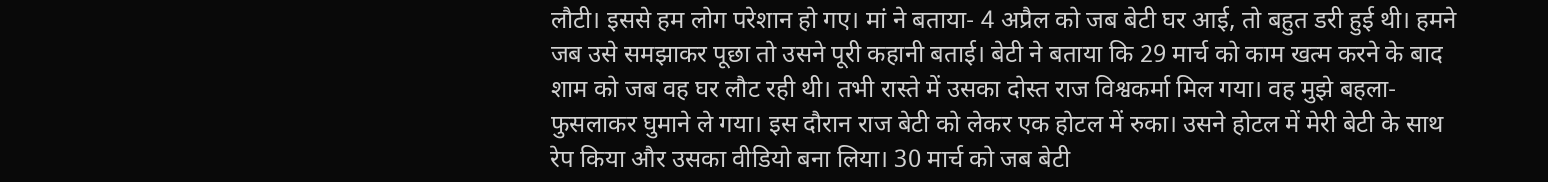लौटी। इससे हम लोग परेशान हो गए। मां ने बताया- 4 अप्रैल को जब बेटी घर आई, तो बहुत डरी हुई थी। हमने जब उसे समझाकर पूछा तो उसने पूरी कहानी बताई। बेटी ने बताया कि 29 मार्च को काम खत्म करने के बाद शाम को जब वह घर लौट रही थी। तभी रास्ते में उसका दोस्त राज विश्वकर्मा मिल गया। वह मुझे बहला-फुसलाकर घुमाने ले गया। इस दौरान राज बेटी को लेकर एक होटल में रुका। उसने होटल में मेरी बेटी के साथ रेप किया और उसका वीडियो बना लिया। 30 मार्च को जब बेटी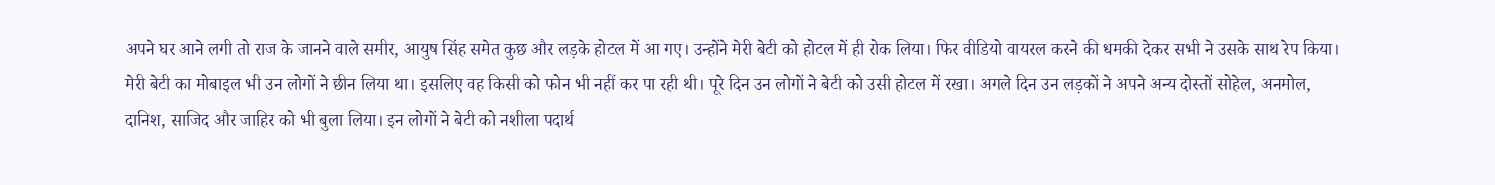अपने घर आने लगी तो राज के जानने वाले समीर, आयुष सिंह समेत कुछ और लड़के होटल में आ गए। उन्होंने मेरी बेटी को होटल में ही रोक लिया। फिर वीडियो वायरल करने की धमकी देकर सभी ने उसके साथ रेप किया। मेरी बेटी का मोबाइल भी उन लोगों ने छीन लिया था। इसलिए वह किसी को फोन भी नहीं कर पा रही थी। पूरे दिन उन लोगों ने बेटी को उसी होटल में रखा। अगले दिन उन लड़कों ने अपने अन्य दोस्तों सोहेल, अनमोल, दानिश, साजिद और जाहिर को भी बुला लिया। इन लोगों ने बेटी को नशीला पदार्थ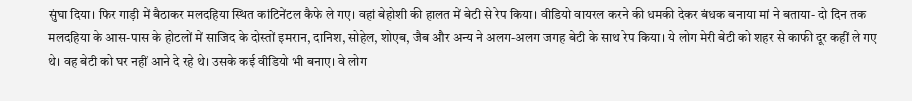सुंघा दिया। फिर गाड़ी में बैठाकर मलदहिया स्थित कांटिनेंटल कैफे ले गए। वहां बेहोशी की हालत में बेटी से रेप किया। वीडियो वायरल करने की धमकी देकर बंधक बनाया मां ने बताया- दो दिन तक मलदहिया के आस-पास के होटलों में साजिद के दोस्तों इमरान, दानिश, सोहेल, शोएब, जैब और अन्य ने अलग-अलग जगह बेटी के साथ रेप किया। ये लोग मेरी बेटी को शहर से काफी दूर कहीं ले गए थे। वह बेटी को घर नहीं आने दे रहे थे। उसके कई वीडियो भी बनाए। वे लोग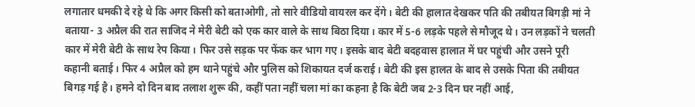लगातार धमकी दे रहे थे कि अगर किसी को बताओगी, तो सारे वीडियो वायरल कर देंगे। बेटी की हालात देखकर पति की तबीयत बिगड़ी मां ने बताया- 3 अप्रैल की रात साजिद ने मेरी बेटी को एक कार वाले के साथ बिठा दिया। कार में 5-6 लड़के पहले से मौजूद थे। उन लड़कों ने चलती कार में मेरी बेटी के साथ रेप किया। फिर उसे सड़क पर फेंक कर भाग गए। इसके बाद बेटी बदहवास हालात में घर पहुंची और उसने पूरी कहानी बताई। फिर 4 अप्रैल को हम थाने पहुंचे और पुलिस को शिकायत दर्ज कराई। बेटी की इस हालत के बाद से उसके पिता की तबीयत बिगड़ गई है। हमने दो दिन बाद तलाश शुरू की, कहीं पता नहीं चला मां का कहना है कि बेटी जब 2-3 दिन घर नहीं आई,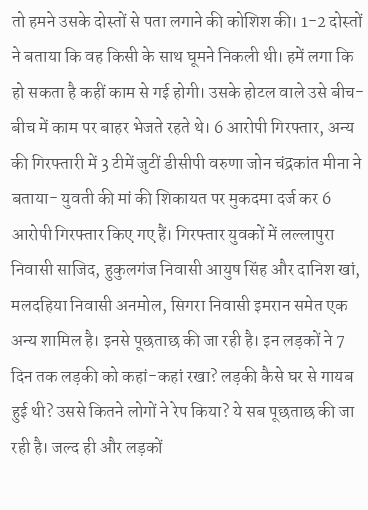तो हमने उसके दोस्तों से पता लगाने की कोशिश की। 1-2 दोस्तों ने बताया कि वह किसी के साथ घूमने निकली थी। हमें लगा कि हो सकता है कहीं काम से गई होगी। उसके होटल वाले उसे बीच-बीच में काम पर बाहर भेजते रहते थे। 6 आरोपी गिरफ्तार, अन्य की गिरफ्तारी में 3 टीमें जुटीं डीसीपी वरुणा जोन चंद्रकांत मीना ने बताया- युवती की मां की शिकायत पर मुकदमा दर्ज कर 6 आरोपी गिरफ्तार किए गए हैं। गिरफ्तार युवकों में लल्लापुरा निवासी साजिद, हुकुलगंज निवासी आयुष सिंह और दानिश खां, मलदहिया निवासी अनमोल, सिगरा निवासी इमरान समेत एक अन्य शामिल है। इनसे पूछताछ की जा रही है। इन लड़कों ने 7 दिन तक लड़की को कहां-कहां रखा? लड़की कैसे घर से गायब हुई थी? उससे कितने लोगों ने रेप किया? ये सब पूछताछ की जा रही है। जल्द ही और लड़कों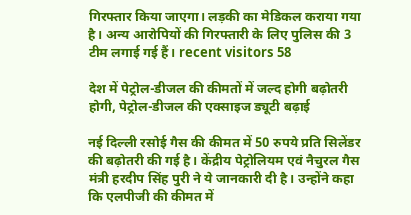गिरफ्तार किया जाएगा। लड़की का मेडिकल कराया गया है। अन्य आरोपियों की गिरफ्तारी के लिए पुलिस की 3 टीम लगाई गई हैं। recent visitors 58

देश में पेट्रोल-डीजल की कीमतों में जल्द होगी बढ़ोतरी होगी, पेट्रोल-डीजल की एक्साइज ड्यूटी बढ़ाई

नई दिल्ली रसोई गैस की कीमत में 50 रुपये प्रति सिलेंडर की बढ़ोतरी की गई है। केंद्रीय पेट्रोलियम एवं नैचुरल गैस मंत्री हरदीप सिंह पुरी ने ये जानकारी दी है। उन्होंने कहा कि एलपीजी की कीमत में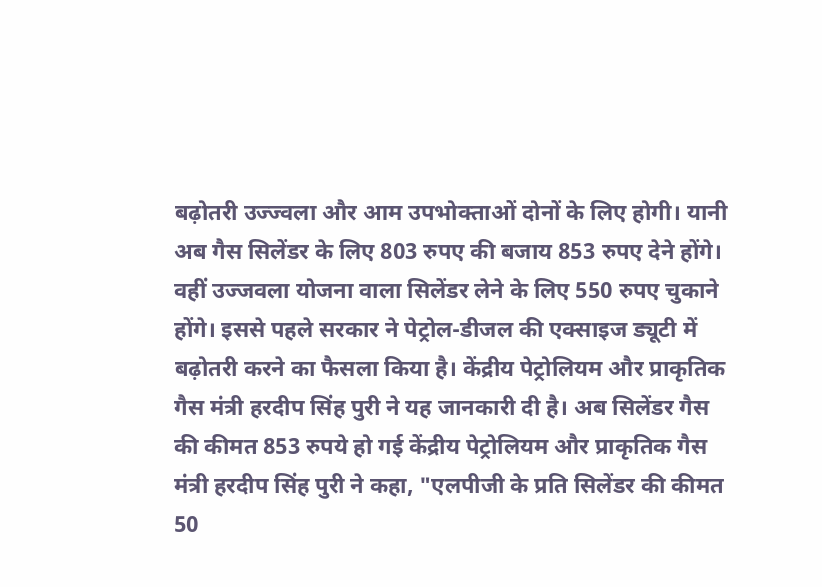बढ़ोतरी उज्ज्वला और आम उपभोक्ताओं दोनों के लिए होगी। यानी अब गैस सिलेंडर के लिए 803 रुपए की बजाय 853 रुपए देने होंगे। वहीं उज्जवला योजना वाला सिलेंडर लेने के लिए 550 रुपए चुकाने होंगे। इससे पहले सरकार ने पेट्रोल-डीजल की एक्साइज ड्यूटी में बढ़ोतरी करने का फैसला किया है। केंद्रीय पेट्रोलियम और प्राकृतिक गैस मंत्री हरदीप सिंह पुरी ने यह जानकारी दी है। अब सिलेंडर गैस की कीमत 853 रुपये हो गई केंद्रीय पेट्रोलियम और प्राकृतिक गैस मंत्री हरदीप सिंह पुरी ने कहा, "एलपीजी के प्रति सिलेंडर की कीमत 50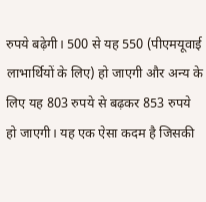रुपये बढ़ेगी। 500 से यह 550 (पीएमयूवाई लाभार्थियों के लिए) हो जाएगी और अन्य के लिए यह 803 रुपये से बढ़कर 853 रुपये हो जाएगी। यह एक ऐसा कदम है जिसकी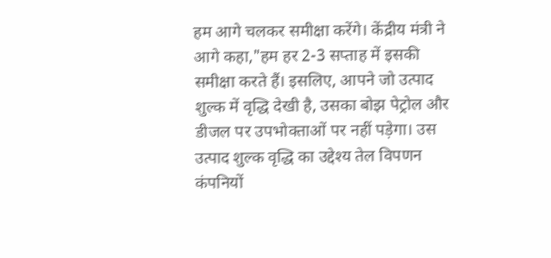हम आगे चलकर समीक्षा करेंगे। केंद्रीय मंत्री ने आगे कहा,"हम हर 2-3 सप्ताह में इसकी समीक्षा करते हैं। इसलिए, आपने जो उत्पाद शुल्क में वृद्धि देखी है, उसका बोझ पेट्रोल और डीजल पर उपभोक्ताओं पर नहीं पड़ेगा। उस उत्पाद शुल्क वृद्धि का उद्देश्य तेल विपणन कंपनियों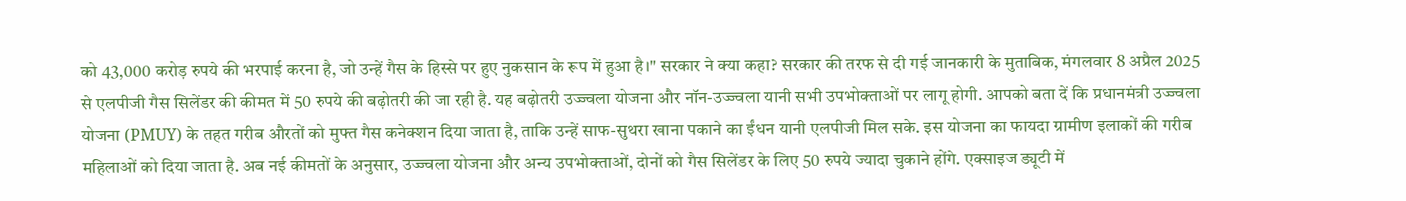को 43,000 करोड़ रुपये की भरपाई करना है, जो उन्हें गैस के हिस्से पर हुए नुकसान के रूप में हुआ है।" सरकार ने क्या कहा? सरकार की तरफ से दी गई जानकारी के मुताबिक, मंगलवार 8 अप्रैल 2025 से एलपीजी गैस सिलेंडर की कीमत में 50 रुपये की बढ़ोतरी की जा रही है. यह बढ़ोतरी उज्ज्वला योजना और नॉन-उज्ज्वला यानी सभी उपभोक्ताओं पर लागू होगी. आपको बता दें कि प्रधानमंत्री उज्ज्वला योजना (PMUY) के तहत गरीब औरतों को मुफ्त गैस कनेक्शन दिया जाता है, ताकि उन्हें साफ-सुथरा खाना पकाने का ईंधन यानी एलपीजी मिल सके. इस योजना का फायदा ग्रामीण इलाकों की गरीब महिलाओं को दिया जाता है. अब नई कीमतों के अनुसार, उज्ज्वला योजना और अन्य उपभोक्ताओं, दोनों को गैस सिलेंडर के लिए 50 रुपये ज्यादा चुकाने होंगे. एक्साइज ड्यूटी में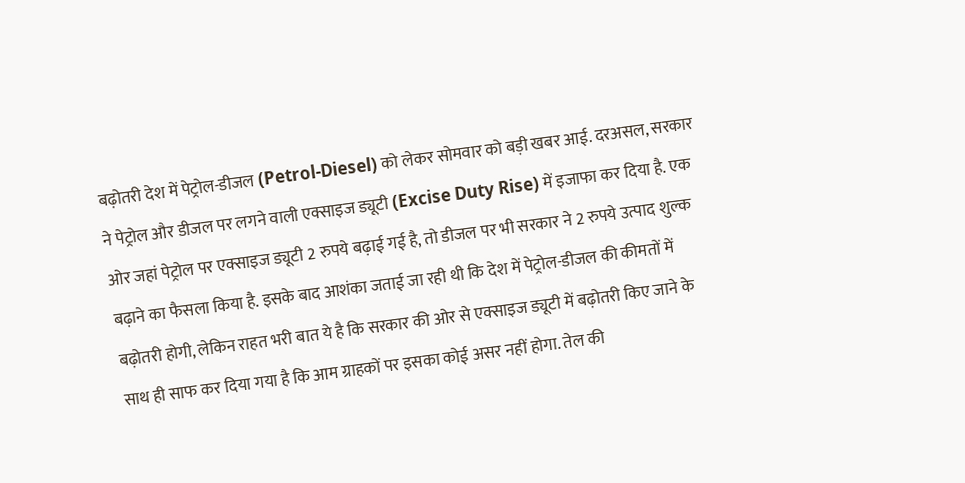बढ़ोतरी देश में पेट्रोल-डीजल (Petrol-Diesel) को लेकर सोमवार को बड़ी खबर आई. दरअसल, सरकार ने पेट्रोल और डीजल पर लगने वाली एक्साइज ड्यूटी (Excise Duty Rise) में इजाफा कर दिया है. एक ओर जहां पेट्रोल पर एक्साइज ड्यूटी 2 रुपये बढ़ाई गई है, तो डीजल पर भी सरकार ने 2 रुपये उत्पाद शुल्क बढ़ाने का फैसला किया है. इसके बाद आशंका जताई जा रही थी कि देश में पेट्रोल-डीजल की कीमतों में बढ़ोतरी होगी, लेकिन राहत भरी बात ये है कि सरकार की ओर से एक्साइज ड्यूटी में बढ़ोतरी किए जाने के साथ ही साफ कर दिया गया है कि आम ग्राहकों पर इसका कोई असर नहीं होगा. तेल की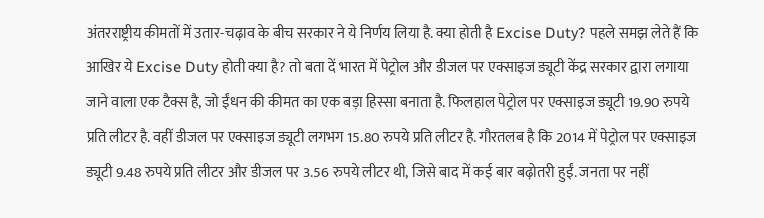अंतरराष्ट्रीय कीमतों में उतार-चढ़ाव के बीच सरकार ने ये निर्णय लिया है. क्या होती है Excise Duty? पहले समझ लेते हैं कि आखिर ये Excise Duty होती क्या है? तो बता दें भारत में पेट्रोल और डीजल पर एक्साइज ड्यूटी केंद्र सरकार द्वारा लगाया जाने वाला एक टैक्स है, जो ईंधन की कीमत का एक बड़ा हिस्सा बनाता है. फिलहाल पेट्रोल पर एक्साइज ड्यूटी 19.90 रुपये प्रति लीटर है. वहीं डीजल पर एक्साइज ड्यूटी लगभग 15.80 रुपये प्रति लीटर है. गौरतलब है कि 2014 में पेट्रोल पर एक्साइज ड्यूटी 9.48 रुपये प्रति लीटर और डीजल पर 3.56 रुपये लीटर थी, जिसे बाद में कई बार बढ़ोतरी हुईं. जनता पर नहीं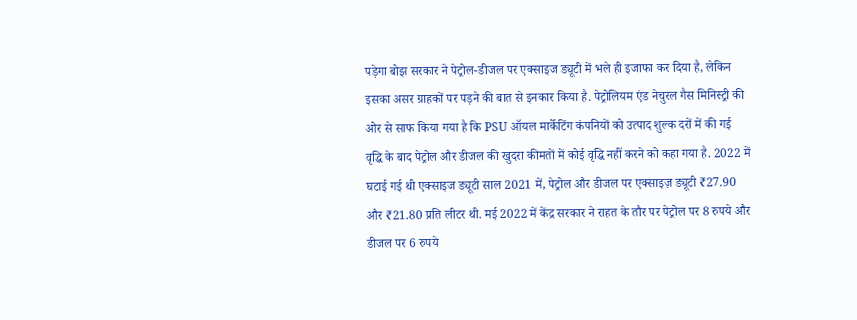पड़ेगा बोझ सरकार ने पेट्रोल-डीजल पर एक्साइज ड्यूटी में भले ही इजाफा कर दिया है, लेकिन इसका असर ग्राहकों पर पड़ने की बात से इनकार किया है. पेट्रोलियम एंड नेचुरल गैस मिनिस्ट्री की ओर से साफ किया गया है कि PSU ऑयल मार्केटिंग कंपनियों को उत्पाद शुल्क दरों में की गई वृद्धि के बाद पेट्रोल और डीजल की खुदरा कीमतों में कोई वृद्धि नहीं करने को कहा गया है. 2022 में घटाई गई थी एक्साइज ड्यूटी साल 2021 में, पेट्रोल और डीजल पर एक्साइज़ ड्यूटी ₹27.90 और ₹21.80 प्रति लीटर थी. मई 2022 में केंद्र सरकार ने राहत के तौर पर पेट्रोल पर 8 रुपये और डीजल पर 6 रुपये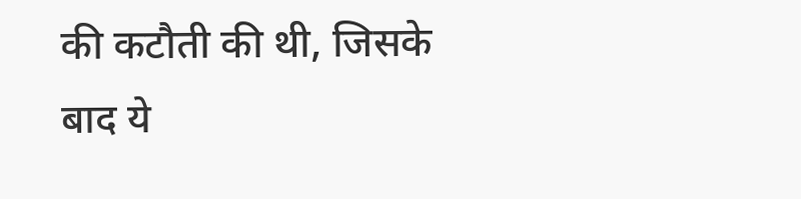की कटौती की थी, जिसके बाद ये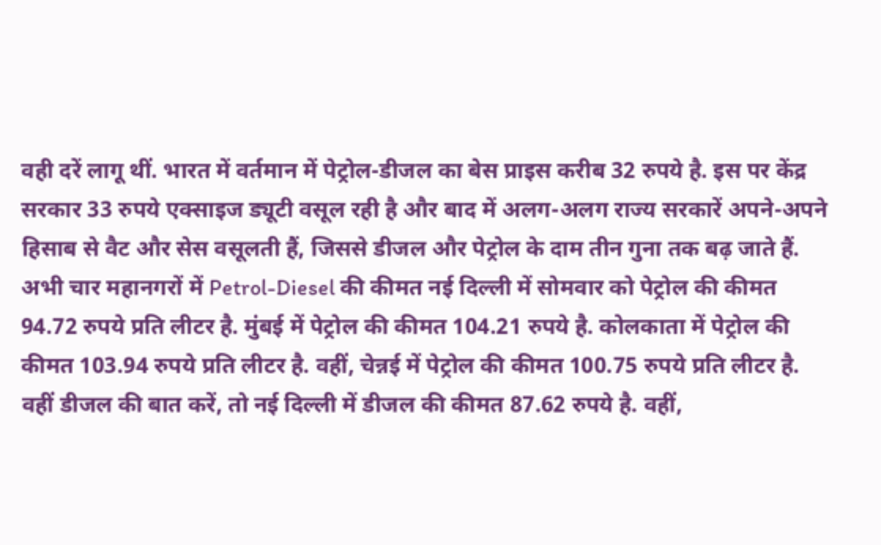वही दरें लागू थीं. भारत में वर्तमान में पेट्रोल-डीजल का बेस प्राइस करीब 32 रुपये है. इस पर केंद्र सरकार 33 रुपये एक्साइज ड्यूटी वसूल रही है और बाद में अलग-अलग राज्य सरकारें अपने-अपने हिसाब से वैट और सेस वसूलती हैं, जिससे डीजल और पेट्रोल के दाम तीन गुना तक बढ़ जाते हैं. अभी चार महानगरों में Petrol-Diesel की कीमत नई दिल्ली में सोमवार को पेट्रोल की कीमत 94.72 रुपये प्रति लीटर है. मुंबई में पेट्रोल की कीमत 104.21 रुपये है. कोलकाता में पेट्रोल की कीमत 103.94 रुपये प्रति लीटर है. वहीं, चेन्नई में पेट्रोल की कीमत 100.75 रुपये प्रति लीटर है. वहीं डीजल की बात करें, तो नई दिल्ली में डीजल की कीमत 87.62 रुपये है. वहीं,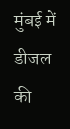मुंबई में डीजल की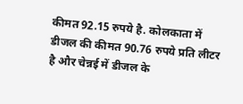कीमत 92.15 रुपये है. कोलकाता में डीजल की कीमत 90.76 रुपये प्रति लीटर है और चेन्नई में डीजल के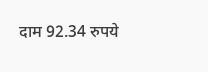दाम 92.34 रुपये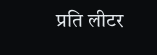प्रति लीटर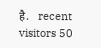है.   recent visitors 50